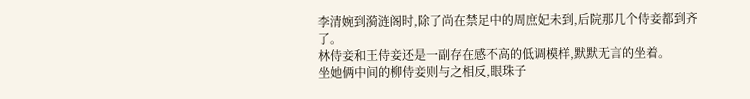李清婉到漪涟阁时,除了尚在禁足中的周庶妃未到,后院那几个侍妾都到齐了。
林侍妾和王侍妾还是一副存在感不高的低调模样,默默无言的坐着。
坐她俩中间的柳侍妾则与之相反,眼珠子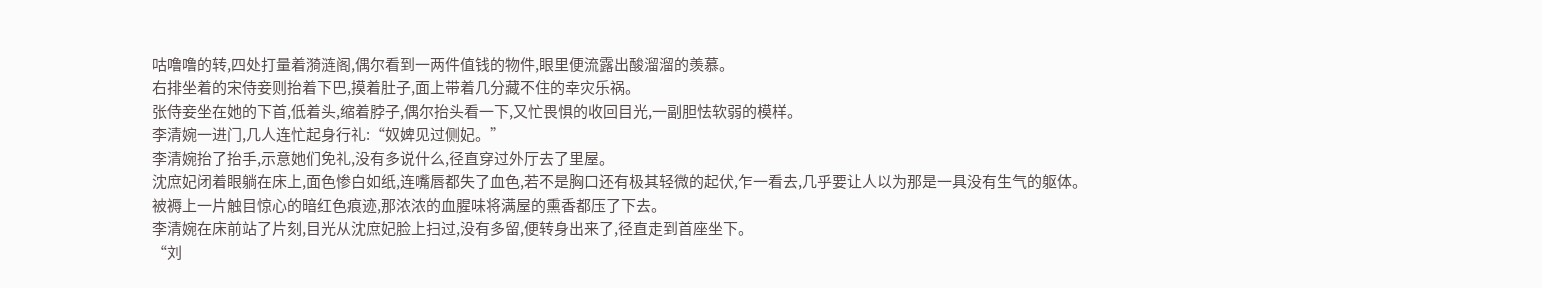咕噜噜的转,四处打量着漪涟阁,偶尔看到一两件值钱的物件,眼里便流露出酸溜溜的羡慕。
右排坐着的宋侍妾则抬着下巴,摸着肚子,面上带着几分藏不住的幸灾乐祸。
张侍妾坐在她的下首,低着头,缩着脖子,偶尔抬头看一下,又忙畏惧的收回目光,一副胆怯软弱的模样。
李清婉一进门,几人连忙起身行礼:“奴婢见过侧妃。”
李清婉抬了抬手,示意她们免礼,没有多说什么,径直穿过外厅去了里屋。
沈庶妃闭着眼躺在床上,面色惨白如纸,连嘴唇都失了血色,若不是胸口还有极其轻微的起伏,乍一看去,几乎要让人以为那是一具没有生气的躯体。
被褥上一片触目惊心的暗红色痕迹,那浓浓的血腥味将满屋的熏香都压了下去。
李清婉在床前站了片刻,目光从沈庶妃脸上扫过,没有多留,便转身出来了,径直走到首座坐下。
“刘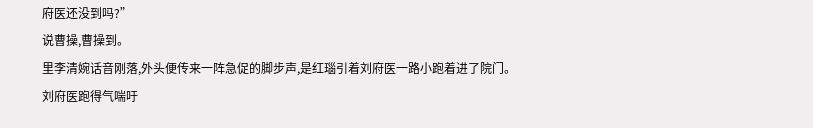府医还没到吗?”
说曹操,曹操到。
里李清婉话音刚落,外头便传来一阵急促的脚步声,是红瑙引着刘府医一路小跑着进了院门。
刘府医跑得气喘吁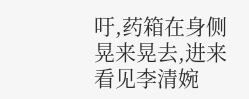吁,药箱在身侧晃来晃去,进来看见李清婉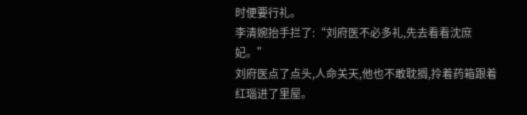时便要行礼。
李清婉抬手拦了:“刘府医不必多礼,先去看看沈庶妃。”
刘府医点了点头,人命关天,他也不敢耽搁,拎着药箱跟着红瑙进了里屋。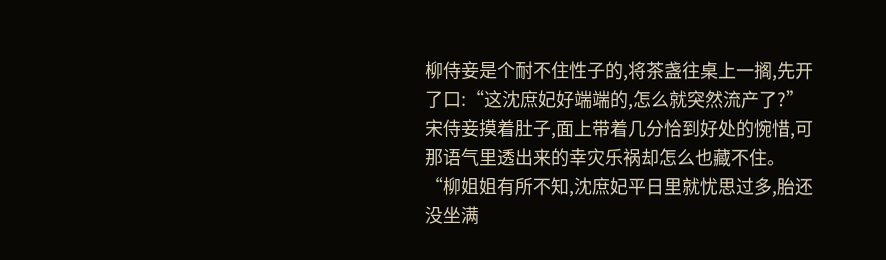柳侍妾是个耐不住性子的,将茶盏往桌上一搁,先开了口:“这沈庶妃好端端的,怎么就突然流产了?”
宋侍妾摸着肚子,面上带着几分恰到好处的惋惜,可那语气里透出来的幸灾乐祸却怎么也藏不住。
“柳姐姐有所不知,沈庶妃平日里就忧思过多,胎还没坐满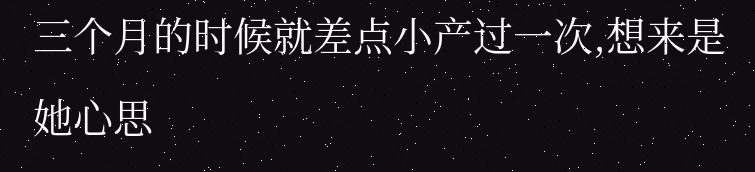三个月的时候就差点小产过一次,想来是她心思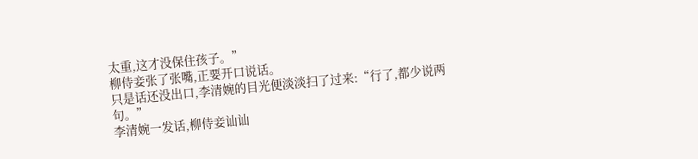太重,这才没保住孩子。”
柳侍妾张了张嘴,正要开口说话。
只是话还没出口,李清婉的目光便淡淡扫了过来:“行了,都少说两句。”
李清婉一发话,柳侍妾讪讪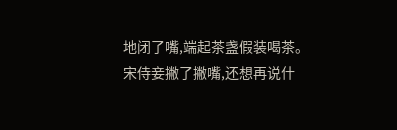地闭了嘴,端起茶盏假装喝茶。
宋侍妾撇了撇嘴,还想再说什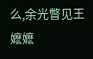么,余光瞥见王嬷嬷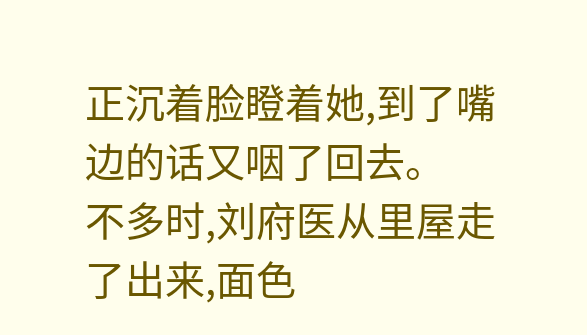正沉着脸瞪着她,到了嘴边的话又咽了回去。
不多时,刘府医从里屋走了出来,面色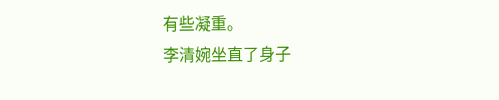有些凝重。
李清婉坐直了身子